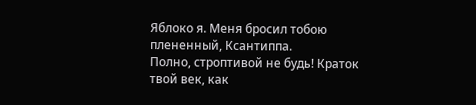Яблоко я. Меня бросил тобою плененный, Ксантиппа.
Полно, строптивой не будь! Краток твой век, как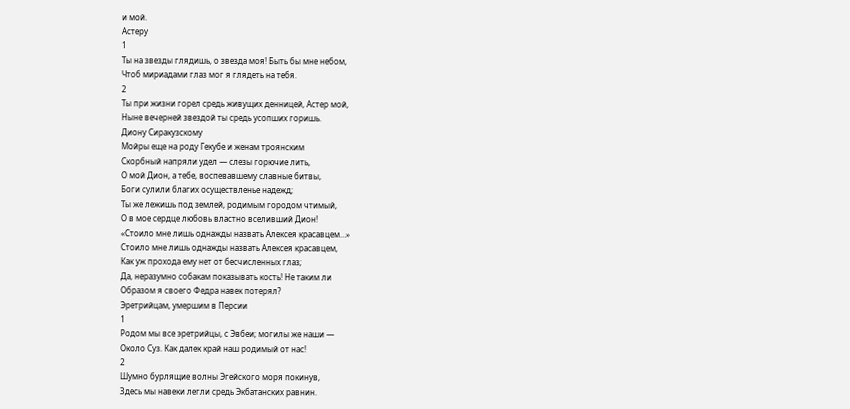и мой.
Астеру
1
Ты на звезды глядишь, о звезда моя! Быть бы мне небом,
Чтоб мириадами глаз мог я глядеть на тебя.
2
Ты при жизни горел средь живущих денницей, Астер мой,
Ныне вечерней звездой ты средь усопших горишь.
Диону Сиракузскому
Мойры еще на роду Гекубе и женам троянским
Скорбный напряли удел — слезы горючие лить,
О мой Дион, а тебе, воспевавшему славные битвы,
Боги сулили благих осуществленье надежд;
Ты же лежишь под землей, родимым городом чтимый,
О в мое сердце любовь властно вселивший Дион!
«Стоило мне лишь однажды назвать Алексея красавцем…»
Стоило мне лишь однажды назвать Алексея красавцем,
Как уж прохода ему нет от бесчисленных глаз;
Да, неразумно собакам показывать кость! Не таким ли
Образом я своего Федра навек потерял?
Эретрийцам, умершим в Персии
1
Родом мы все эретрийцы, с Эвбеи; могилы же наши —
Около Суз. Как далек край наш родимый от нас!
2
Шумно бурлящие волны Эгейского моря покинув,
Здесь мы навеки легли средь Экбатанских равнин.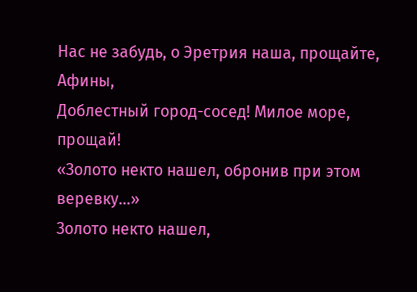Нас не забудь, о Эретрия наша, прощайте, Афины,
Доблестный город-сосед! Милое море, прощай!
«Золото некто нашел, обронив при этом веревку…»
Золото некто нашел,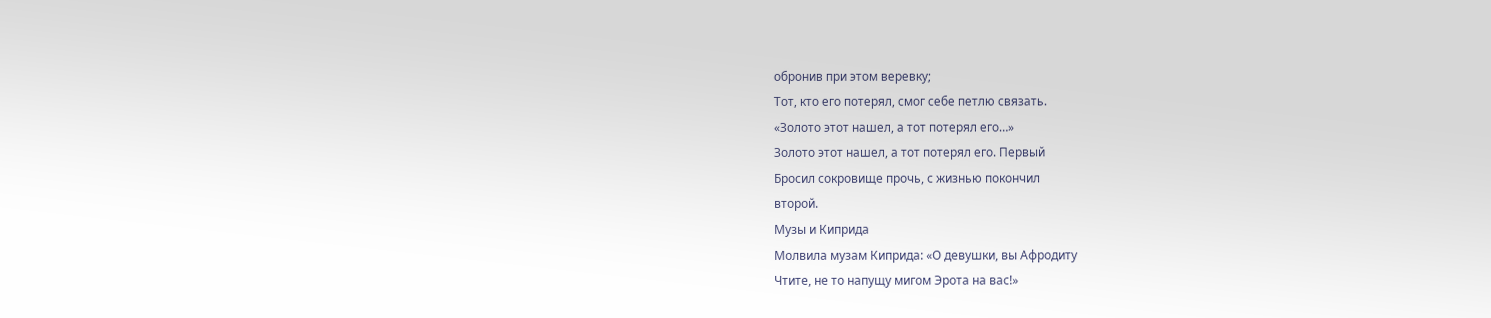обронив при этом веревку;
Тот, кто его потерял, смог себе петлю связать.
«Золото этот нашел, а тот потерял его…»
Золото этот нашел, а тот потерял его. Первый
Бросил сокровище прочь, с жизнью покончил
второй.
Музы и Киприда
Молвила музам Киприда: «О девушки, вы Афродиту
Чтите, не то напущу мигом Эрота на вас!»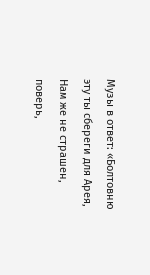Музы в ответ: «Болтовню эту ты сбереги для Арея,
Нам же не страшен, поверь,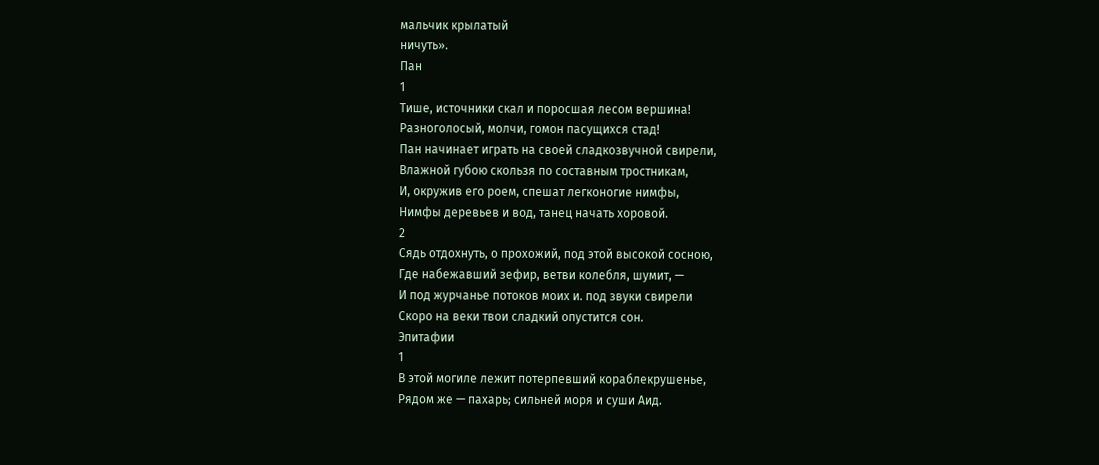мальчик крылатый
ничуть».
Пан
1
Тише, источники скал и поросшая лесом вершина!
Разноголосый, молчи, гомон пасущихся стад!
Пан начинает играть на своей сладкозвучной свирели,
Влажной губою скользя по составным тростникам,
И, окружив его роем, спешат легконогие нимфы,
Нимфы деревьев и вод, танец начать хоровой.
2
Сядь отдохнуть, о прохожий, под этой высокой сосною,
Где набежавший зефир, ветви колебля, шумит, —
И под журчанье потоков моих и. под звуки свирели
Скоро на веки твои сладкий опустится сон.
Эпитафии
1
В этой могиле лежит потерпевший кораблекрушенье,
Рядом же — пахарь; сильней моря и суши Аид.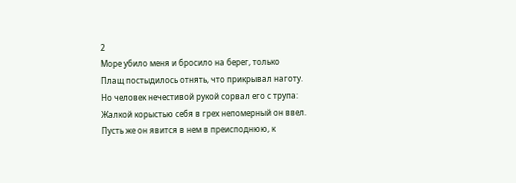2
Море убило меня и бросило на берег, только
Плащ постыдилось отнять, что прикрывал наготу.
Но человек нечестивой рукой сорвал его с трупа:
Жалкой корыстью себя в грех непомерный он ввел.
Пусть же он явится в нем в преисподнюю, к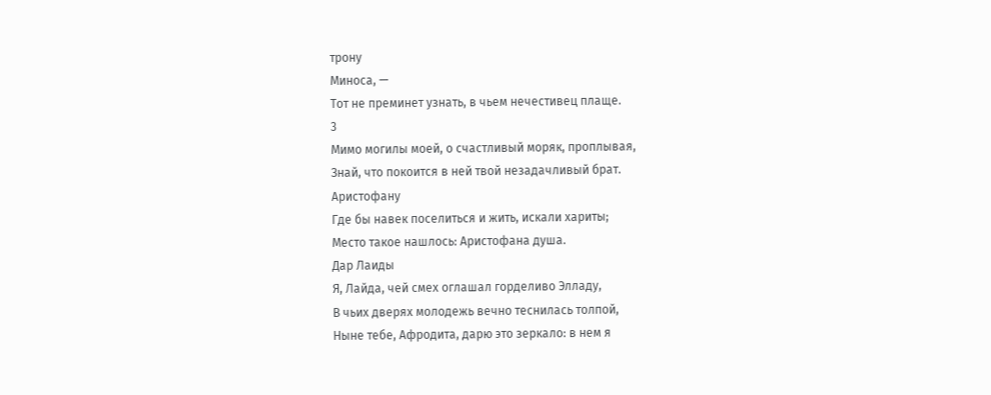трону
Миноса, —
Тот не преминет узнать, в чьем нечестивец плаще.
3
Мимо могилы моей, о счастливый моряк, проплывая,
Знай, что покоится в ней твой незадачливый брат.
Аристофану
Где бы навек поселиться и жить, искали хариты;
Место такое нашлось: Аристофана душа.
Дар Лаиды
Я, Лайда, чей смех оглашал горделиво Элладу,
В чьих дверях молодежь вечно теснилась толпой,
Ныне тебе, Афродита, дарю это зеркало: в нем я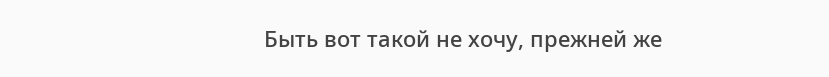Быть вот такой не хочу, прежней же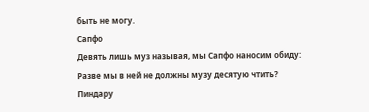быть не могу.
Сапфо
Девять лишь муз называя, мы Сапфо наносим обиду:
Разве мы в ней не должны музу десятую чтить?
Пиндару